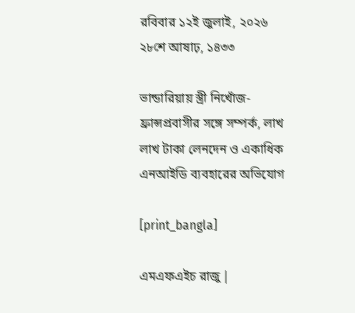রবিবার ১২ই জুলাই, ২০২৬ ২৮শে আষাঢ়, ১৪৩৩

ভান্ডারিয়ায় স্ত্রী নিখোঁজ- ফ্রান্সপ্রবাসীর সঙ্গে সম্পর্ক, লাখ লাখ টাকা লেনদেন ও একাধিক এনআইডি ব্যবহারের অভিযোগ

[print_bangla]

এমএফএইচ রাজু |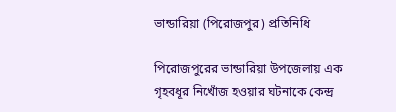ভান্ডারিয়া (পিরোজপুর) প্রতিনিধি

পিরোজপুরের ভান্ডারিয়া উপজেলায় এক গৃহবধূর নিখোঁজ হওয়ার ঘটনাকে কেন্দ্র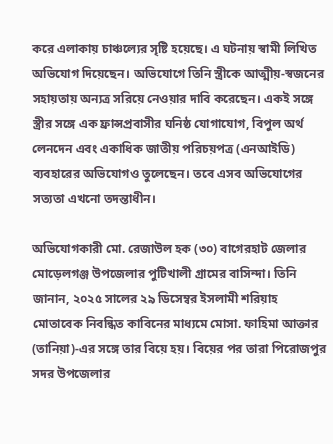করে এলাকায় চাঞ্চল্যের সৃষ্টি হয়েছে। এ ঘটনায় স্বামী লিখিত অভিযোগ দিয়েছেন। অভিযোগে তিনি স্ত্রীকে আত্মীয়-স্বজনের সহায়তায় অন্যত্র সরিয়ে নেওয়ার দাবি করেছেন। একই সঙ্গে স্ত্রীর সঙ্গে এক ফ্রান্সপ্রবাসীর ঘনিষ্ঠ যোগাযোগ, বিপুল অর্থ লেনদেন এবং একাধিক জাতীয় পরিচয়পত্র (এনআইডি) ব্যবহারের অভিযোগও তুলেছেন। তবে এসব অভিযোগের সত্যতা এখনো তদন্তাধীন।

অভিযোগকারী মো. রেজাউল হক (৩০) বাগেরহাট জেলার মোড়েলগঞ্জ উপজেলার পুটিখালী গ্রামের বাসিন্দা। তিনি জানান, ২০২৫ সালের ২৯ ডিসেম্বর ইসলামী শরিয়াহ মোতাবেক নিবন্ধিত কাবিনের মাধ্যমে মোসা. ফাহিমা আক্তার (তানিয়া)-এর সঙ্গে তার বিয়ে হয়। বিয়ের পর তারা পিরোজপুর সদর উপজেলার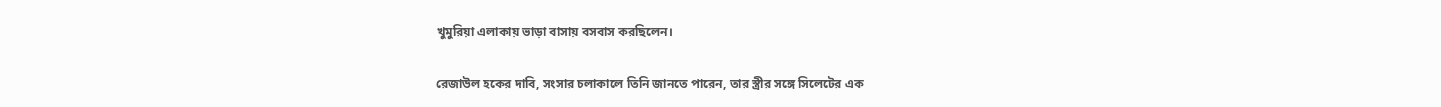খুমুরিয়া এলাকায় ভাড়া বাসায় বসবাস করছিলেন।

রেজাউল হকের দাবি, সংসার চলাকালে তিনি জানতে পারেন, তার স্ত্রীর সঙ্গে সিলেটের এক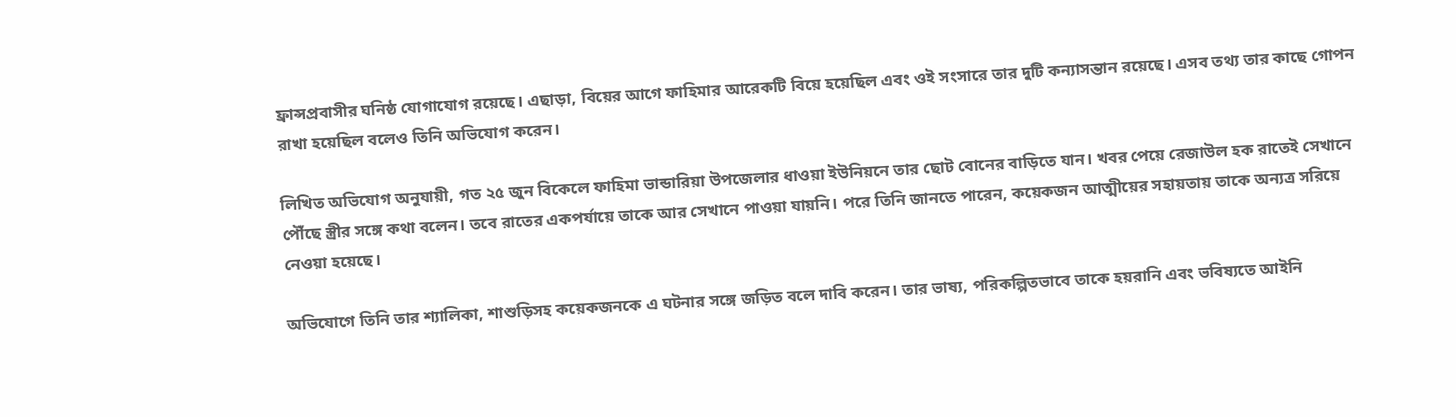ফ্রান্সপ্রবাসীর ঘনিষ্ঠ যোগাযোগ রয়েছে। এছাড়া, বিয়ের আগে ফাহিমার আরেকটি বিয়ে হয়েছিল এবং ওই সংসারে তার দুটি কন্যাসন্তান রয়েছে। এসব তথ্য তার কাছে গোপন রাখা হয়েছিল বলেও তিনি অভিযোগ করেন।

লিখিত অভিযোগ অনুযায়ী, গত ২৫ জুন বিকেলে ফাহিমা ভান্ডারিয়া উপজেলার ধাওয়া ইউনিয়নে তার ছোট বোনের বাড়িতে যান। খবর পেয়ে রেজাউল হক রাতেই সেখানে পৌঁছে স্ত্রীর সঙ্গে কথা বলেন। তবে রাতের একপর্যায়ে তাকে আর সেখানে পাওয়া যায়নি। পরে তিনি জানতে পারেন, কয়েকজন আত্মীয়ের সহায়তায় তাকে অন্যত্র সরিয়ে নেওয়া হয়েছে।

অভিযোগে তিনি তার শ্যালিকা, শাশুড়িসহ কয়েকজনকে এ ঘটনার সঙ্গে জড়িত বলে দাবি করেন। তার ভাষ্য, পরিকল্পিতভাবে তাকে হয়রানি এবং ভবিষ্যতে আইনি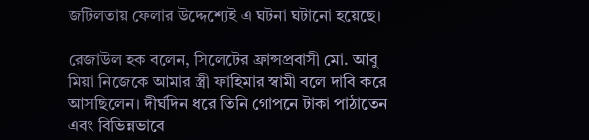জটিলতায় ফেলার উদ্দেশ্যেই এ ঘটনা ঘটানো হয়েছে।

রেজাউল হক বলেন, সিলেটের ফ্রান্সপ্রবাসী মো. আবু মিয়া নিজেকে আমার স্ত্রী ফাহিমার স্বামী বলে দাবি করে আসছিলেন। দীর্ঘদিন ধরে তিনি গোপনে টাকা পাঠাতেন এবং বিভিন্নভাবে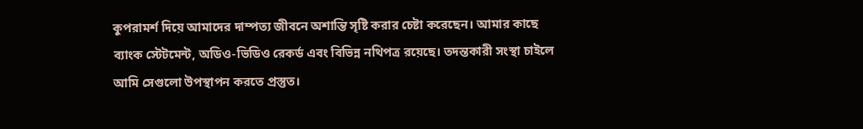কুপরামর্শ দিয়ে আমাদের দাম্পত্য জীবনে অশান্তি সৃষ্টি করার চেষ্টা করেছেন। আমার কাছে ব্যাংক স্টেটমেন্ট, অডিও-ভিডিও রেকর্ড এবং বিভিন্ন নথিপত্র রয়েছে। তদন্তকারী সংস্থা চাইলে আমি সেগুলো উপস্থাপন করতে প্রস্তুত।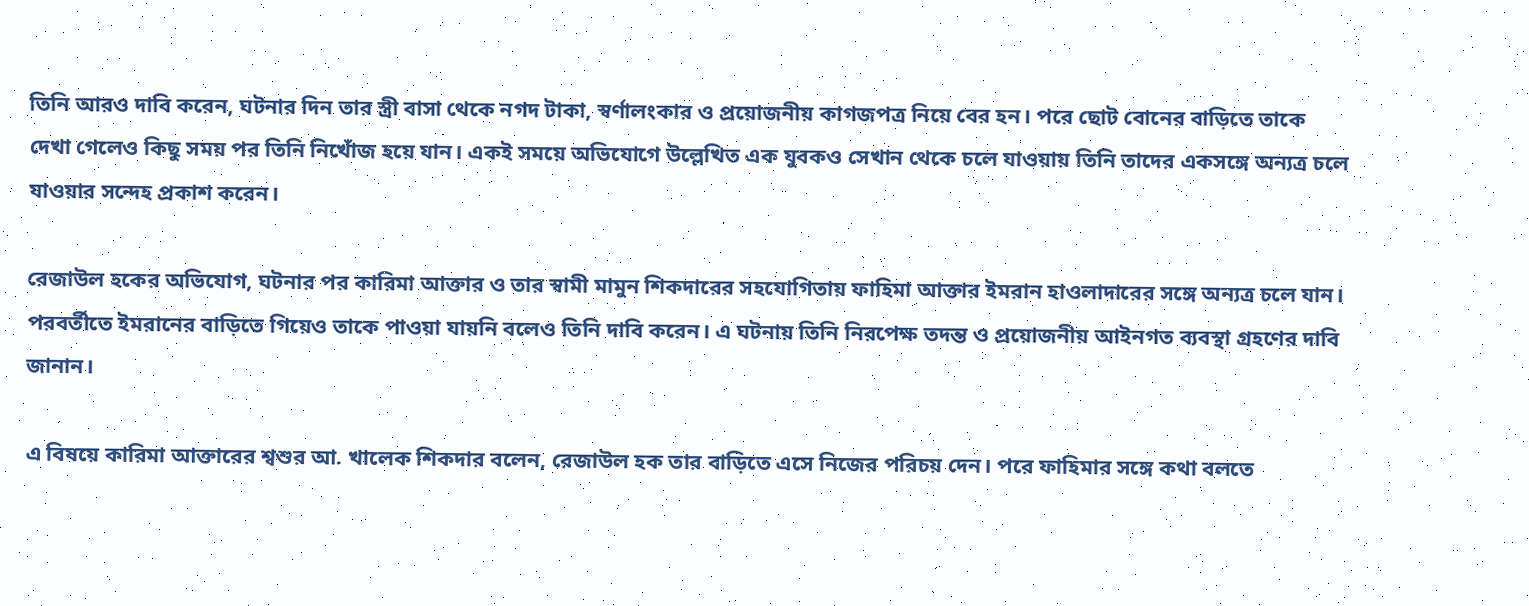তিনি আরও দাবি করেন, ঘটনার দিন তার স্ত্রী বাসা থেকে নগদ টাকা, স্বর্ণালংকার ও প্রয়োজনীয় কাগজপত্র নিয়ে বের হন। পরে ছোট বোনের বাড়িতে তাকে দেখা গেলেও কিছু সময় পর তিনি নিখোঁজ হয়ে যান। একই সময়ে অভিযোগে উল্লেখিত এক যুবকও সেখান থেকে চলে যাওয়ায় তিনি তাদের একসঙ্গে অন্যত্র চলে যাওয়ার সন্দেহ প্রকাশ করেন।

রেজাউল হকের অভিযোগ, ঘটনার পর কারিমা আক্তার ও তার স্বামী মামুন শিকদারের সহযোগিতায় ফাহিমা আক্তার ইমরান হাওলাদারের সঙ্গে অন্যত্র চলে যান। পরবর্তীতে ইমরানের বাড়িতে গিয়েও তাকে পাওয়া যায়নি বলেও তিনি দাবি করেন। এ ঘটনায় তিনি নিরপেক্ষ তদন্ত ও প্রয়োজনীয় আইনগত ব্যবস্থা গ্রহণের দাবি জানান।

এ বিষয়ে কারিমা আক্তারের শ্বশুর আ. খালেক শিকদার বলেন, রেজাউল হক তার বাড়িতে এসে নিজের পরিচয় দেন। পরে ফাহিমার সঙ্গে কথা বলতে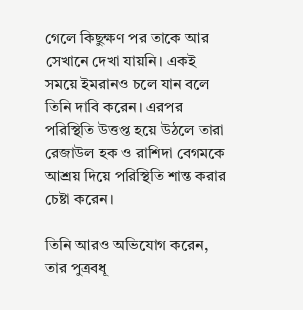গেলে কিছুক্ষণ পর তাকে আর সেখানে দেখা যায়নি। একই সময়ে ইমরানও চলে যান বলে তিনি দাবি করেন। এরপর পরিস্থিতি উত্তপ্ত হয়ে উঠলে তারা রেজাউল হক ও রাশিদা বেগমকে আশ্রয় দিয়ে পরিস্থিতি শান্ত করার চেষ্টা করেন।

তিনি আরও অভিযোগ করেন, তার পুত্রবধূ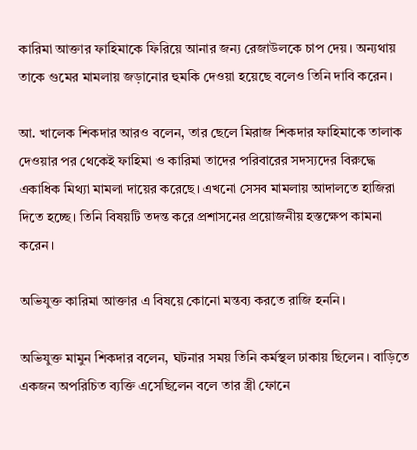কারিমা আক্তার ফাহিমাকে ফিরিয়ে আনার জন্য রেজাউলকে চাপ দেয়। অন্যথায় তাকে গুমের মামলায় জড়ানোর হুমকি দেওয়া হয়েছে বলেও তিনি দাবি করেন।

আ. খালেক শিকদার আরও বলেন, তার ছেলে মিরাজ শিকদার ফাহিমাকে তালাক দেওয়ার পর থেকেই ফাহিমা ও কারিমা তাদের পরিবারের সদস্যদের বিরুদ্ধে একাধিক মিথ্যা মামলা দায়ের করেছে। এখনো সেসব মামলায় আদালতে হাজিরা দিতে হচ্ছে। তিনি বিষয়টি তদন্ত করে প্রশাসনের প্রয়োজনীয় হস্তক্ষেপ কামনা করেন।

অভিযুক্ত কারিমা আক্তার এ বিষয়ে কোনো মন্তব্য করতে রাজি হননি।

অভিযুক্ত মামুন শিকদার বলেন, ঘটনার সময় তিনি কর্মস্থল ঢাকায় ছিলেন। বাড়িতে একজন অপরিচিত ব্যক্তি এসেছিলেন বলে তার স্ত্রী ফোনে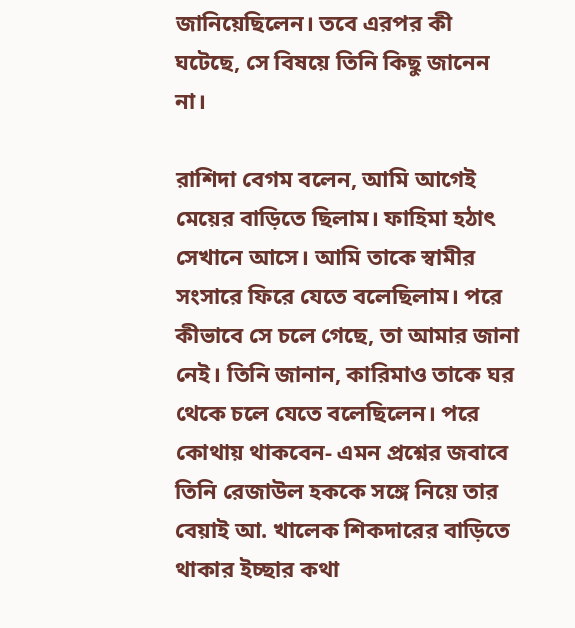জানিয়েছিলেন। তবে এরপর কী ঘটেছে, সে বিষয়ে তিনি কিছু জানেন না।

রাশিদা বেগম বলেন, আমি আগেই মেয়ের বাড়িতে ছিলাম। ফাহিমা হঠাৎ সেখানে আসে। আমি তাকে স্বামীর সংসারে ফিরে যেতে বলেছিলাম। পরে কীভাবে সে চলে গেছে, তা আমার জানা নেই। তিনি জানান, কারিমাও তাকে ঘর থেকে চলে যেতে বলেছিলেন। পরে কোথায় থাকবেন- এমন প্রশ্নের জবাবে তিনি রেজাউল হককে সঙ্গে নিয়ে তার বেয়াই আ. খালেক শিকদারের বাড়িতে থাকার ইচ্ছার কথা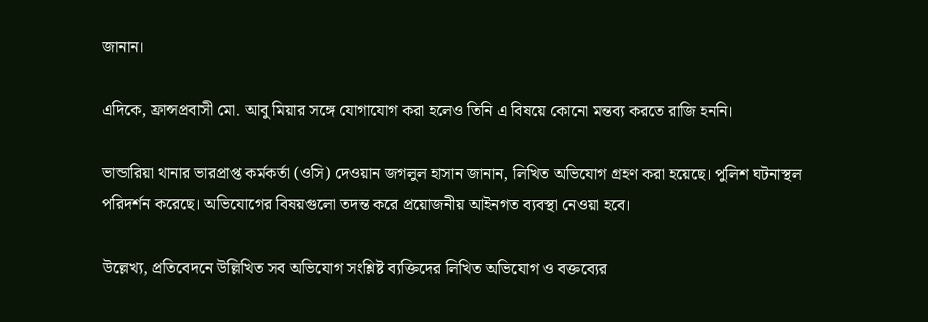জানান।

এদিকে, ফ্রান্সপ্রবাসী মো. আবু মিয়ার সঙ্গে যোগাযোগ করা হলেও তিনি এ বিষয়ে কোনো মন্তব্য করতে রাজি হননি।

ভান্ডারিয়া থানার ভারপ্রাপ্ত কর্মকর্তা (ওসি) দেওয়ান জগলুল হাসান জানান, লিখিত অভিযোগ গ্রহণ করা হয়েছে। পুলিশ ঘটনাস্থল পরিদর্শন করেছে। অভিযোগের বিষয়গুলো তদন্ত করে প্রয়োজনীয় আইনগত ব্যবস্থা নেওয়া হবে।

উল্লেখ্য, প্রতিবেদনে উল্লিখিত সব অভিযোগ সংশ্লিষ্ট ব্যক্তিদের লিখিত অভিযোগ ও বক্তব্যের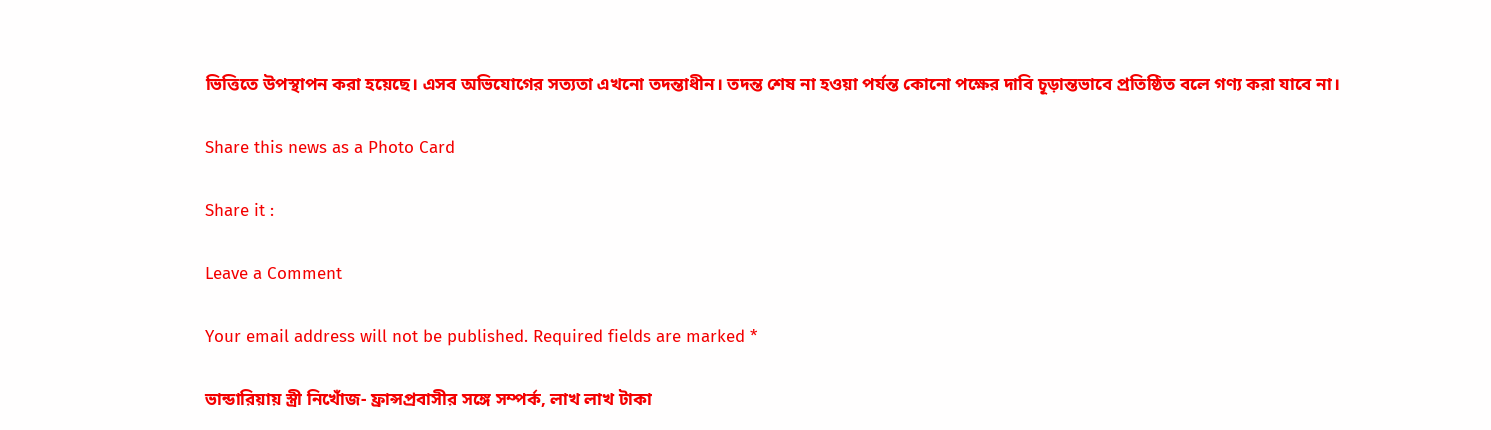ভিত্তিতে উপস্থাপন করা হয়েছে। এসব অভিযোগের সত্যতা এখনো তদন্তাধীন। তদন্ত শেষ না হওয়া পর্যন্ত কোনো পক্ষের দাবি চূড়ান্তভাবে প্রতিষ্ঠিত বলে গণ্য করা যাবে না।

Share this news as a Photo Card

Share it :

Leave a Comment

Your email address will not be published. Required fields are marked *

ভান্ডারিয়ায় স্ত্রী নিখোঁজ- ফ্রান্সপ্রবাসীর সঙ্গে সম্পর্ক, লাখ লাখ টাকা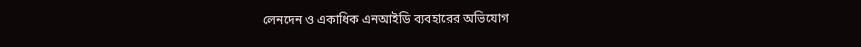লেনদেন ও একাধিক এনআইডি ব্যবহারের অভিযোগ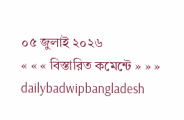০৫ জুলাই ২০২৬
« « « বিস্তারিত কমেন্টে » » »
dailybadwipbangladesh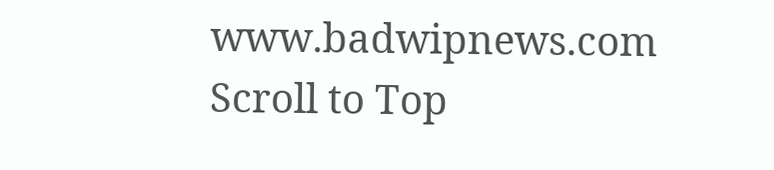www.badwipnews.com
Scroll to Top